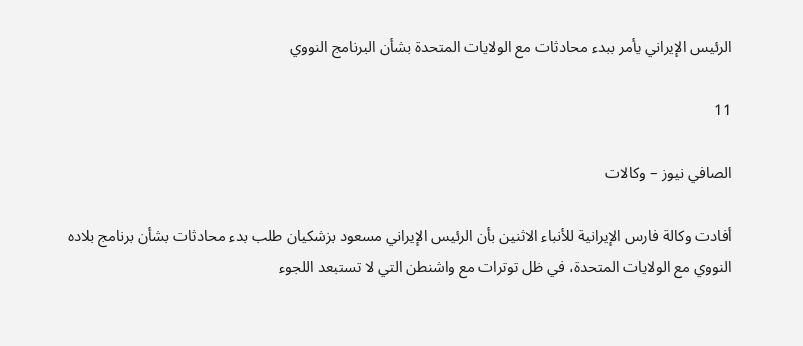الرئيس الإيراني يأمر ببدء محادثات مع الولايات المتحدة بشأن البرنامج النووي

11

الصافي نيوز – وكالات

أفادت وكالة فارس الإيرانية للأنباء الاثنين بأن الرئيس الإيراني مسعود بزشكيان طلب بدء محادثات بشأن برنامج بلاده النووي مع الولايات المتحدة، في ظل توترات مع واشنطن التي لا تستبعد اللجوء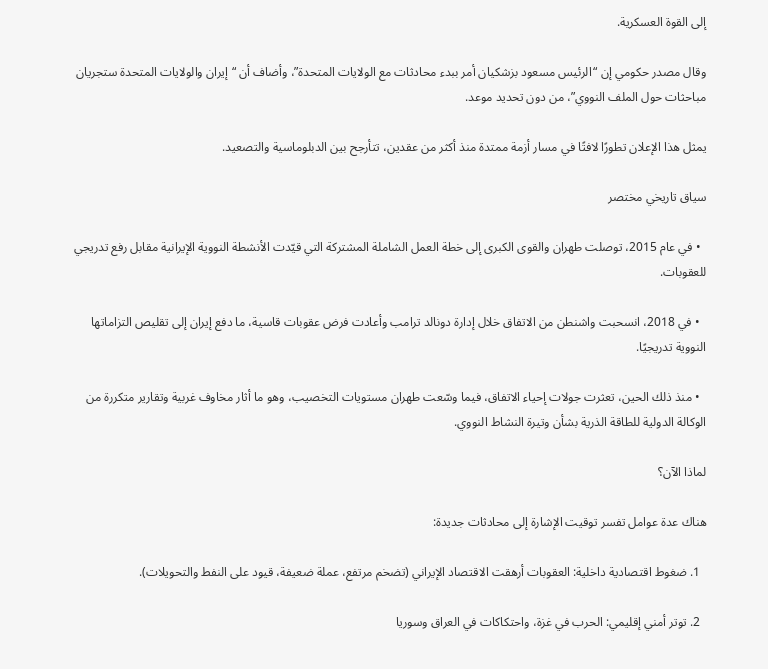إلى القوة العسكرية.

وقال مصدر حكومي إن “الرئيس مسعود بزشكيان أمر ببدء محادثات مع الولايات المتحدة”، وأضاف أن “إيران والولايات المتحدة ستجريان مباحثات حول الملف النووي”، من دون تحديد موعد.

يمثل هذا الإعلان تطورًا لافتًا في مسار أزمة ممتدة منذ أكثر من عقدين، تتأرجح بين الدبلوماسية والتصعيد.

سياق تاريخي مختصر

  • في عام 2015، توصلت طهران والقوى الكبرى إلى خطة العمل الشاملة المشتركة التي قيّدت الأنشطة النووية الإيرانية مقابل رفع تدريجي للعقوبات.

  • في 2018، انسحبت واشنطن من الاتفاق خلال إدارة دونالد ترامب وأعادت فرض عقوبات قاسية، ما دفع إيران إلى تقليص التزاماتها النووية تدريجيًا.

  • منذ ذلك الحين، تعثرت جولات إحياء الاتفاق، فيما وسّعت طهران مستويات التخصيب، وهو ما أثار مخاوف غربية وتقارير متكررة من الوكالة الدولية للطاقة الذرية بشأن وتيرة النشاط النووي.

لماذا الآن؟

هناك عدة عوامل تفسر توقيت الإشارة إلى محادثات جديدة:

  1. ضغوط اقتصادية داخلية: العقوبات أرهقت الاقتصاد الإيراني (تضخم مرتفع، عملة ضعيفة، قيود على النفط والتحويلات).

  2. توتر أمني إقليمي: الحرب في غزة، واحتكاكات في العراق وسوريا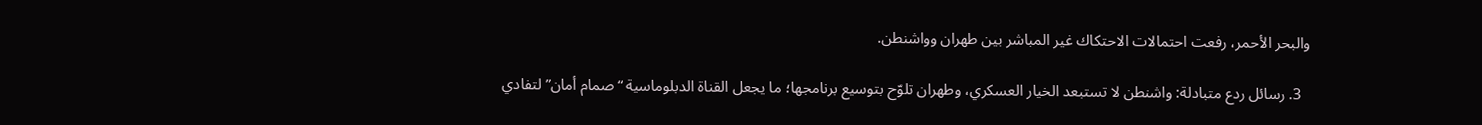والبحر الأحمر، رفعت احتمالات الاحتكاك غير المباشر بين طهران وواشنطن.

  3. رسائل ردع متبادلة: واشنطن لا تستبعد الخيار العسكري، وطهران تلوّح بتوسيع برنامجها؛ ما يجعل القناة الدبلوماسية “صمام أمان” لتفادي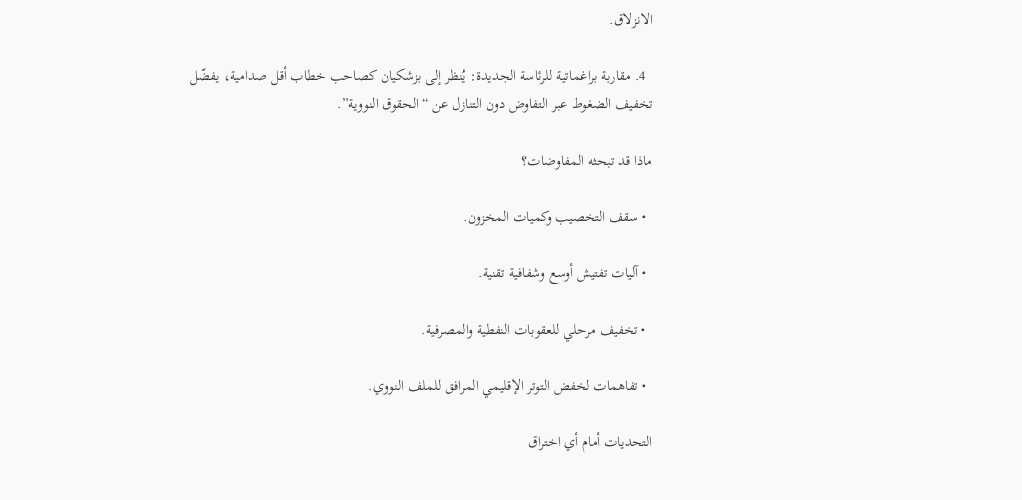الانزلاق.

  4. مقاربة براغماتية للرئاسة الجديدة: يُنظر إلى بزشكيان كصاحب خطاب أقل صدامية، يفضّل تخفيف الضغوط عبر التفاوض دون التنازل عن “الحقوق النووية”.

ماذا قد تبحثه المفاوضات؟

  • سقف التخصيب وكميات المخزون.

  • آليات تفتيش أوسع وشفافية تقنية.

  • تخفيف مرحلي للعقوبات النفطية والمصرفية.

  • تفاهمات لخفض التوتر الإقليمي المرافق للملف النووي.

التحديات أمام أي اختراق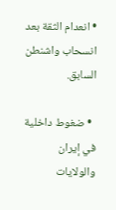• انعدام الثقة بعد انسحاب واشنطن السابق.

  • ضغوط داخلية في إيران والولايات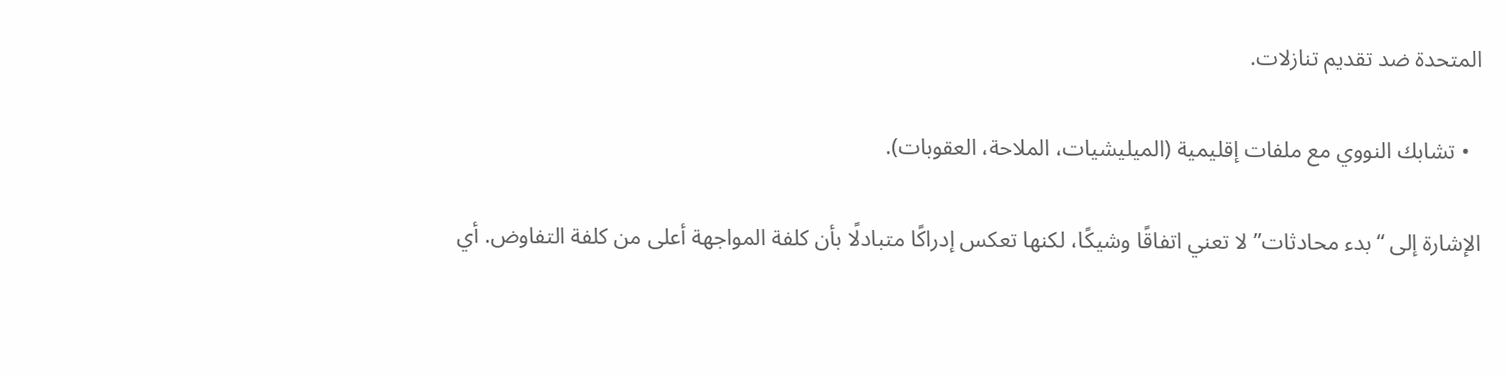المتحدة ضد تقديم تنازلات.

  • تشابك النووي مع ملفات إقليمية (الميليشيات، الملاحة، العقوبات).

الإشارة إلى “بدء محادثات” لا تعني اتفاقًا وشيكًا، لكنها تعكس إدراكًا متبادلًا بأن كلفة المواجهة أعلى من كلفة التفاوض. أي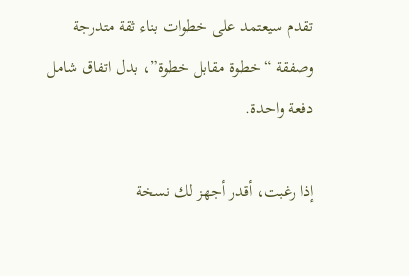تقدم سيعتمد على خطوات بناء ثقة متدرجة وصفقة “خطوة مقابل خطوة”، بدل اتفاق شامل دفعة واحدة.

إذا رغبت، أقدر أجهز لك نسخة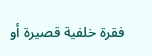فقرة خلفية قصيرة أو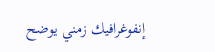إنفوغرافيك زمني يوضح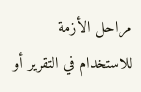مراحل الأزمة للاستخدام في التقرير أو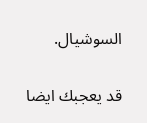السوشيال.

قد يعجبك ايضا